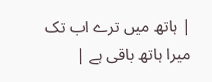| ہاتھ میں ترے اب تک میرا ہاتھ باقی ہے |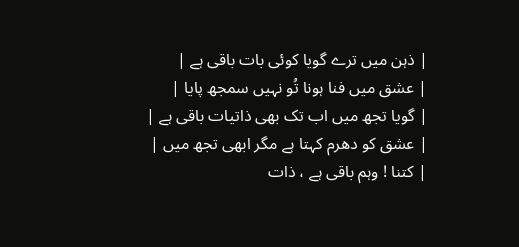| ذہن میں ترے گویا کوئی بات باقی ہے |
| عشق میں فنا ہونا تُو نہیں سمجھ پایا |
| گویا تجھ میں اب تک بھی ذاتیات باقی ہے |
| عشق کو دھرم کہتا ہے مگر ابھی تجھ میں |
| کتنا ! وہم باقی ہے ، ذات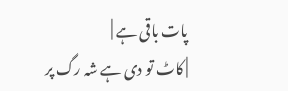پات باقی ہے |
| کاٹ تو دی ہے شہ رگ پر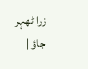زرا ٹھہر جاؤ |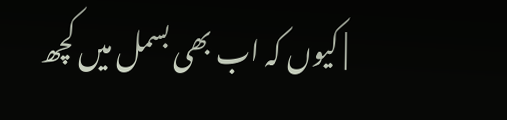| کیوں کہ اب بھی بسمل میں کچھ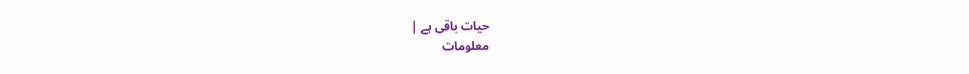حیات باقی ہے |
معلومات